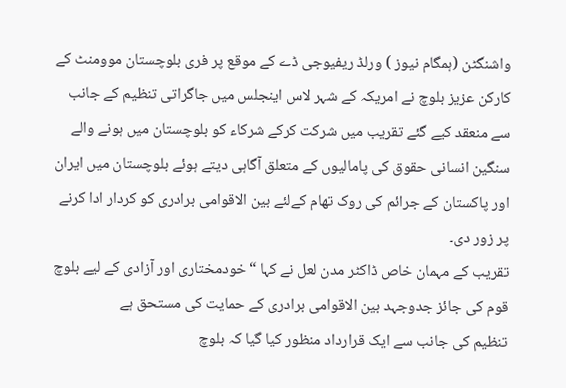واشنگٹن (ہمگام نیوز ) ورلڈ ریفیوجی ڈے کے موقع پر فری بلوچستان موومنٹ کے کارکن عزیز بلوچ نے امریکہ کے شہر لاس اینجلس میں جاگراتی تنظیم کے جانب سے منعقد کیے گئے تقریب میں شرکت کرکے شرکاء کو بلوچستان میں ہونے والے سنگین انسانی حقوق کی پامالیوں کے متعلق آگاہی دیتے ہوئے بلوچستان میں ایران اور پاکستان کے جرائم کی روک تھام کےلئے بین الاقوامی برادری کو کردار ادا کرنے پر زور دی۔
تقریب کے مہمان خاص ڈاکٹر مدن لعل نے کہا “خودمختاری اور آزادی کے لیے بلوچ قوم کی جائز جدوجہد بین الاقوامی برادری کے حمایت کی مستحق ہے
تنظیم کی جانب سے ایک قرارداد منظور کیا گیا کہ بلوچ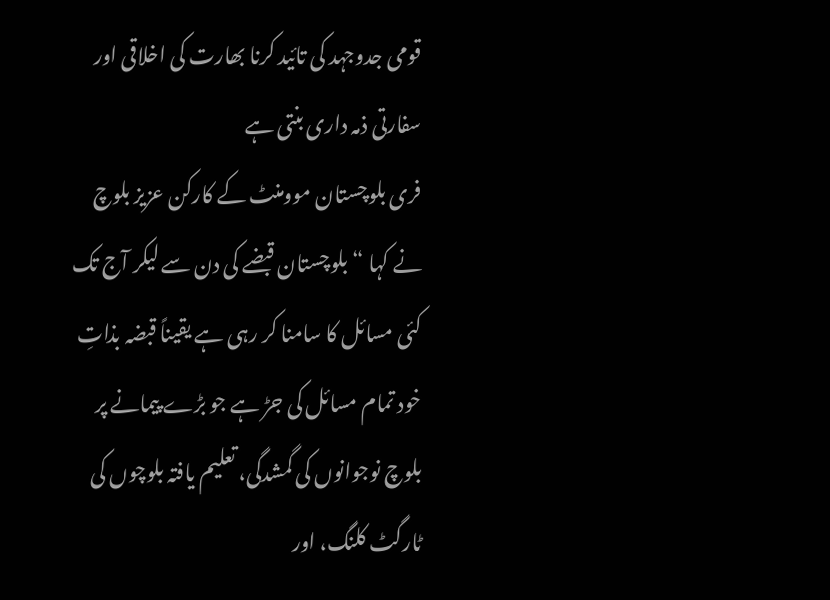قومی جدوجہد کی تائید کرنا بھارت کی اخلاقی اور سفارتی ذمہ داری بنتی ہے
فری بلوچستان موومنٹ کے کارکن عزیز بلوچ نے کہا “بلوچستان قبضے کی دن سے لیکر آج تک کئی مسائل کا سامنا کر رہی ہے یقیناً قبضہ بذاتِ خود تمام مسائل کی جڑ ہے جو بڑے پیمانے پر بلوچ نوجوانوں کی گمشدگی، تعلیم یافتہ بلوچوں کی ٹارگٹ کلنگ، اور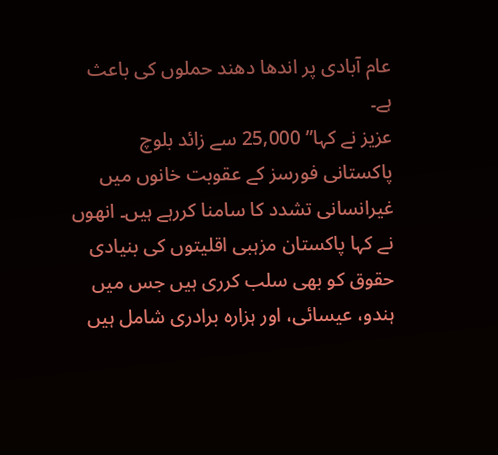عام آبادی پر اندھا دھند حملوں کی باعث ہے۔
عزیز نے کہا” 25,000 سے زائد بلوچ پاکستانی فورسز کے عقوبت خانوں میں غیرانسانی تشدد کا سامنا کررہے ہیں۔ انھوں نے کہا پاکستان مزہبی اقلیتوں کی بنیادی حقوق کو بھی سلب کرری ہیں جس میں ہندو، عیسائی، اور ہزارہ برادری شامل ہیں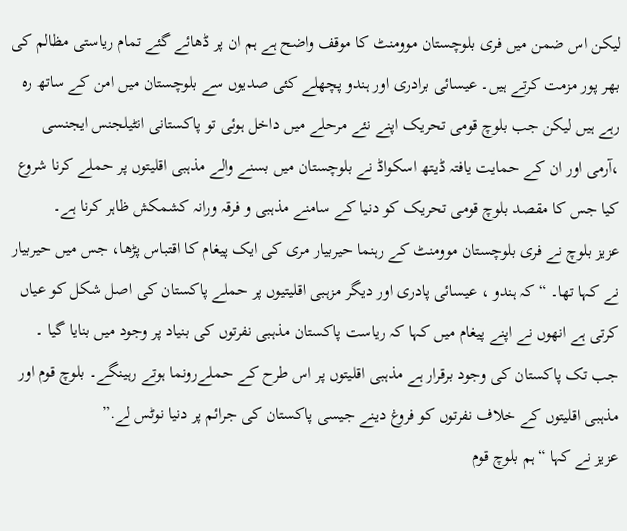لیکن اس ضمن میں فری بلوچستان موومنٹ کا موقف واضح ہے ہم ان پر ڈھائے گئے تمام ریاستی مظالم کی بھر پور مزمت کرتے ہیں۔ عیسائی برادری اور ہندو پچھلے کئی صدیوں سے بلوچستان میں امن کے ساتھ رہ رہے ہیں لیکن جب بلوچ قومی تحریک اپنے نئے مرحلے میں داخل ہوئی تو پاکستانی انٹیلجنس ایجنسی ،آرمی اور ان کے حمایت یافتہ ڈیتھ اسکواڈ نے بلوچستان میں بسنے والے مذہبی اقلیتوں پر حملے کرنا شروع کیا جس کا مقصد بلوچ قومی تحریک کو دنیا کے سامنے مذہبی و فرقہ ورانہ کشمکش ظاہر کرنا ہے۔
عزیز بلوچ نے فری بلوچستان موومنٹ کے رہنما حیربیار مری کی ایک پیغام کا اقتباس پڑھا، جس میں حیربیار نے کہا تھا۔ “کہ ہندو ، عیسائی پادری اور دیگر مزہبی اقلیتیوں پر حملے پاکستان کی اصل شکل کو عیاں کرتی ہے انھوں نے اپنے پیغام میں کہا کہ ریاست پاکستان مذہبی نفرتوں کی بنیاد پر وجود میں بنایا گیا ۔ جب تک پاکستان کی وجود برقرار ہے مذہبی اقلیتوں پر اس طرح کے حملےرونما ہوتے رہینگے۔ بلوچ قوم اور مذہبی اقلیتوں کے خلاف نفرتوں کو فروغ دینے جیسی پاکستان کی جرائم پر دنیا نوٹس لے.”
عزیز نے کہا “ہم بلوچ قوم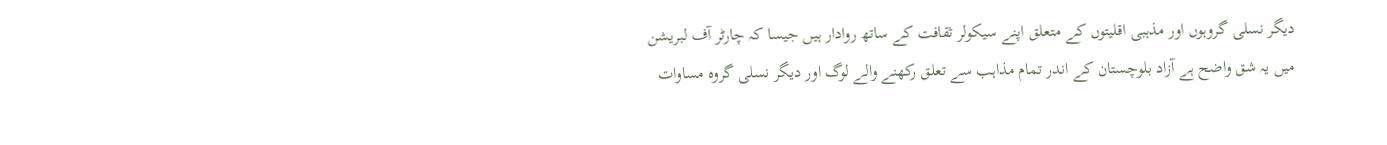دیگر نسلی گروہوں اور مذہبی اقلیتوں کے متعلق اپنے سیکولر ثقافت کے ساتھ روادار ہیں جیسا کہ چارٹر آف لبریشن میں یہ شق واضح ہے آزاد بلوچستان کے اندر تمام مذاہب سے تعلق رکھنے والے لوگ اور دیگر نسلی گروہ مساوات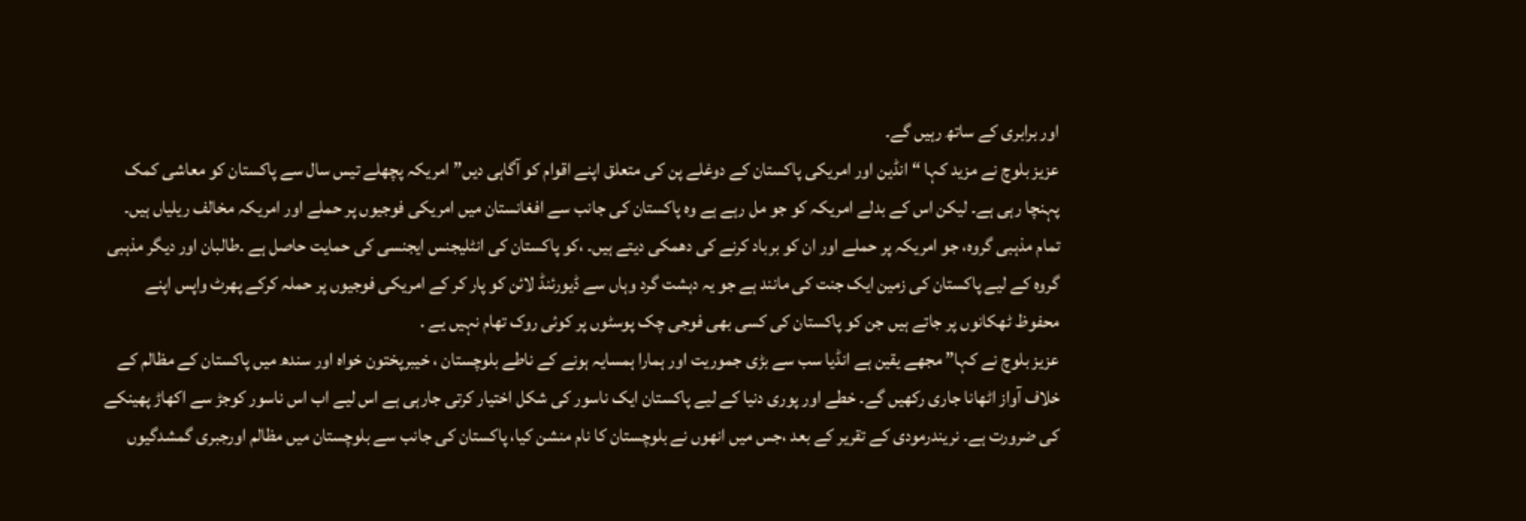اور برابری کے ساتھ رہیں گے۔
عزیز بلوچ نے مزید کہا “انڈین اور امریکی پاکستان کے دوغلے پن کی متعلق اپنے اقوام کو آگاہی دیں” امریکہ پچھلے تیس سال سے پاکستان کو معاشی کمک پہنچا رہی ہے۔ لیکن اس کے بدلے امریکہ کو جو مل رہے ہے وہ پاکستان کی جانب سے افغانستان میں امریکی فوجیوں پر حملے اور امریکہ مخالف ریلیاں ہیں۔ تمام مذہبی گروہ، جو امریکہ پر حملے اور ان کو برباد کرنے کی دھمکی دیتے ہیں۔ ،کو پاکستان کی انٹليجنس ایجنسی کی حمایت حاصل ہے ۔طالبان اور دیگر مذہبی گروہ کے لیے پاکستان کی زمین ایک جنت کی مانند ہے جو یہ دہشت گرد وہاں سے ڈیورئنڈ لائن کو پار کر کے امریکی فوجیوں پر حملہ کرکے پھرٹ واپس اپنے محفوظ ٹھکانوں پر جاتے ہیں جن کو پاکستان کی کسی بھی فوجی چک پوسٹوں پر کوئی روک تھام نہیں یے .
عزیز بلوچ نے کہا” مجھے یقین ہے انڈیا سب سے بڑی جموریت اور ہمارا ہمسایہ ہونے کے ناطے بلوچستان ، خیبرپختون خواہ اور سندھ میں پاکستان کے مظالم کے خلاف آواز اٹھانا جاری رکھیں گے۔ خطے اور پوری دنیا کے لیے پاکستان ایک ناسور کی شکل اختیار کرتی جارہی ہے اس لیے اب اس ناسور کوجڑ سے اکھاڑ پھینکے کی ضرورت ہے۔ نریندرمودی کے تقریر کے بعد ،جس میں انھوں نے بلوچستان کا نام منشن کیا، پاکستان کی جانب سے بلوچستان میں مظالم اورجبری گمشدگیوں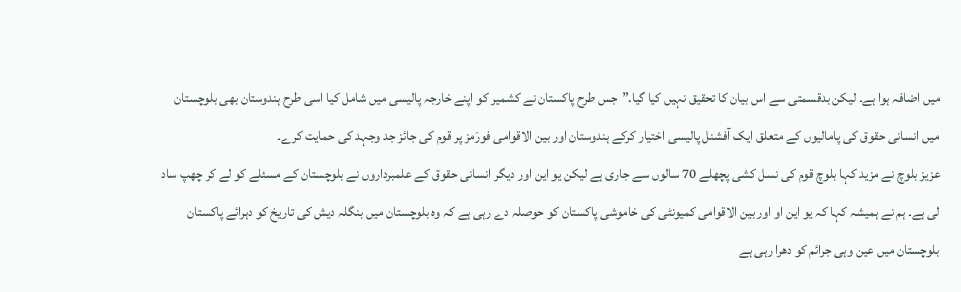میں اضافہ ہوا ہے۔ لیکن بدقسمتی سے اس بیان کا تحقیق نہیں کیا گیا.”جس طرح پاکستان نے کشمیر کو اپنے خارجہ پالیسی میں شامل کیا اسی طرح ہندوستان بھی بلوچستان میں انسانی حقوق کی پامالیوں کے متعلق ایک آفشنل پالیسی اختیار کرکے ہندوستان اور بین الاقوامی فورَمز پر قوم کی جائز جد وجہد کی حمایت کرے۔
عزیز بلوچ نے مزید کہا بلوچ قوم کی نسل کشی پچھلے 70 سالوں سے جاری ہے لیکن یو این اور دیگر انسانی حقوق کے علمبرداروں نے بلوچستان کے مسئلے کو لے کر چھپ ساد لی ہے۔ ہم نے ہمیشہ کہا کہ یو این او اور بین الاقوامی کمیونٹی کی خاموشی پاکستان کو حوصلہ دے رہی ہے کہ وہ بلوچستان میں بنگلہ دیش کی تاریخ کو دہرائے پاکستان بلوچستان میں عین وہی جرائم کو دھرا رہی ہے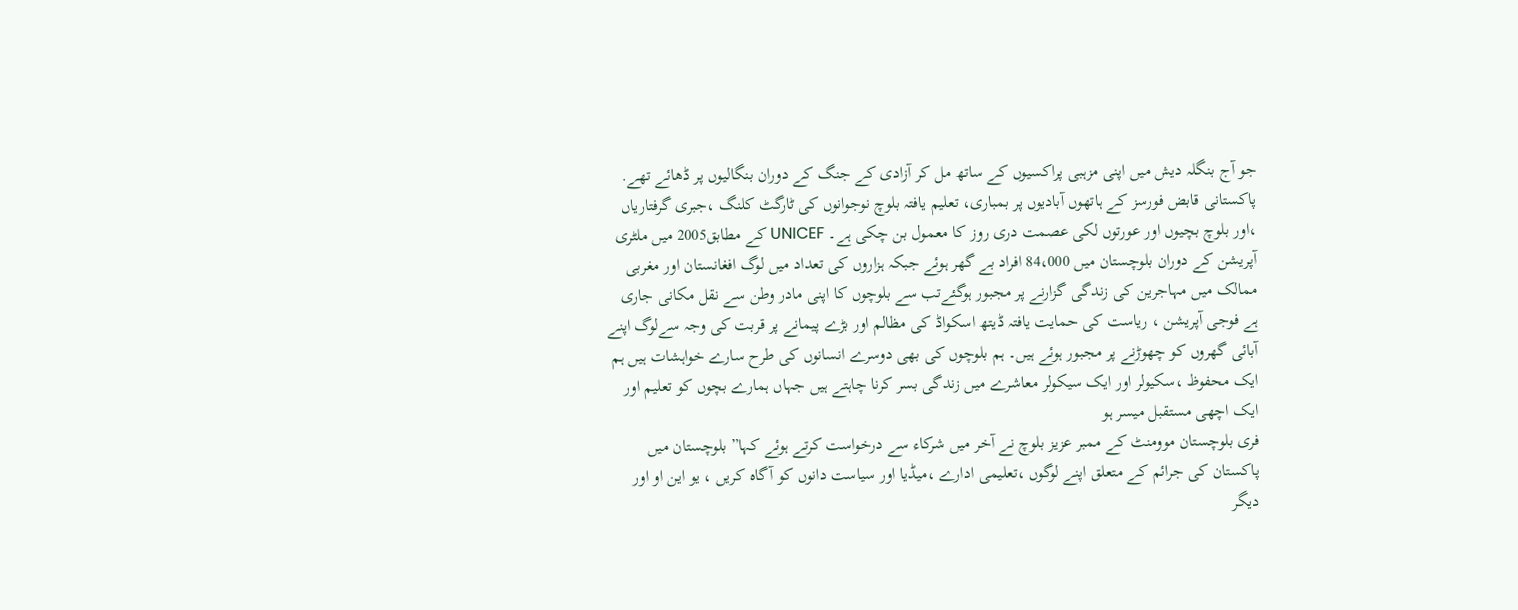جو آج بنگلہ دیش میں اپنی مزہبی پراکسیوں کے ساتھ مل کر آزادی کے جنگ کے دوران بنگالیوں پر ڈھائے تھے. پاکستانی قابض فورسز کے ہاتھوں آبادیوں پر بمباری، تعلیم یافتہ بلوچ نوجوانوں کی ٹارگٹ کلنگ ،جبری گرفتاریاں ،اور بلوچ بچیوں اور عورتوں لکی عصمت دری روز کا معمول بن چکی ہے۔ UNICEF کے مطابق2005 میں ملٹری آپریشن کے دوران بلوچستان میں 84،000 افراد بے گھر ہوئے جبکہ ہزاروں کی تعداد میں لوگ افغانستان اور مغربی ممالک میں مہاجرین کی زندگی گزارنے پر مجبور ہوگئےتب سے بلوچوں کا اپنی مادر وطن سے نقل مکانی جاری ہے فوجی آپریشن ، ریاست کی حمایت یافتہ ڈیتھ اسکواڈ کی مظالم اور بڑے پیمانے پر قربت کی وجہ سےلوگ اپنے آبائی گھروں کو چھوڑنے پر مجبور ہوئے ہیں۔ ہم بلوچوں کی بھی دوسرے انسانوں کی طرح سارے خواہشات ہیں ہم ایک محفوظ ،سکیولر اور ایک سیکولر معاشرے میں زندگی بسر کرنا چاہتے ہیں جہاں ہمارے بچوں کو تعلیم اور ایک اچھی مستقبل میسر ہو
فری بلوچستان موومنٹ کے ممبر عزیز بلوچ نے آخر میں شرکاء سے درخواست کرتے ہوئے کہا” بلوچستان میں پاکستان کی جرائم کے متعلق اپنے لوگوں ،تعلیمی ادارے ،میڈیا اور سیاست دانوں کو آگاہ کریں ، یو این او اور دیگر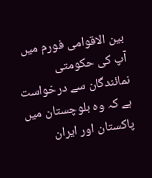بین الاقوامی فورم میں آپ کی حکومتی نمائندگان سے درخواست ہے کہ وہ بلوچستان میں پاکستان اور ایران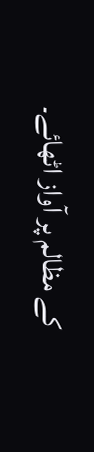کے مظالم پر آواز اٹھائے۔